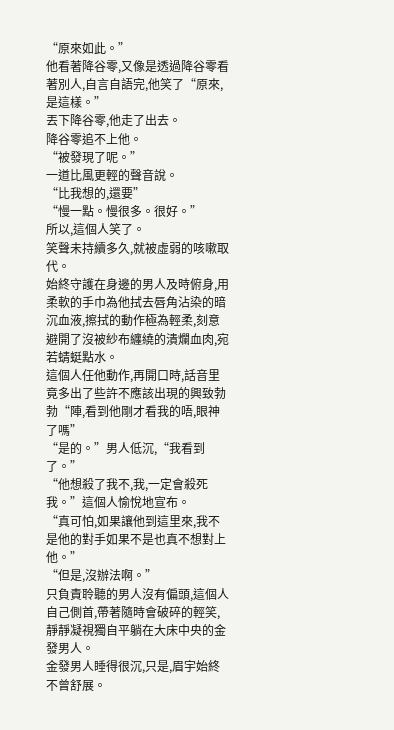“原來如此。”
他看著降谷零,又像是透過降谷零看著別人,自言自語完,他笑了“原來,是這樣。”
丟下降谷零,他走了出去。
降谷零追不上他。
“被發現了呢。”
一道比風更輕的聲音說。
“比我想的,還要”
“慢一點。慢很多。很好。”
所以,這個人笑了。
笑聲未持續多久,就被虛弱的咳嗽取代。
始終守護在身邊的男人及時俯身,用柔軟的手巾為他拭去唇角沾染的暗沉血液,擦拭的動作極為輕柔,刻意避開了沒被紗布纏繞的潰爛血肉,宛若蜻蜓點水。
這個人任他動作,再開口時,話音里竟多出了些許不應該出現的興致勃勃“陣,看到他剛才看我的唔,眼神了嗎”
“是的。”男人低沉,“我看到了。”
“他想殺了我不,我,一定會殺死我。”這個人愉悅地宣布。
“真可怕,如果讓他到這里來,我不是他的對手如果不是也真不想對上他。”
“但是,沒辦法啊。”
只負責聆聽的男人沒有偏頭,這個人自己側首,帶著隨時會破碎的輕笑,靜靜凝視獨自平躺在大床中央的金發男人。
金發男人睡得很沉,只是,眉宇始終不曾舒展。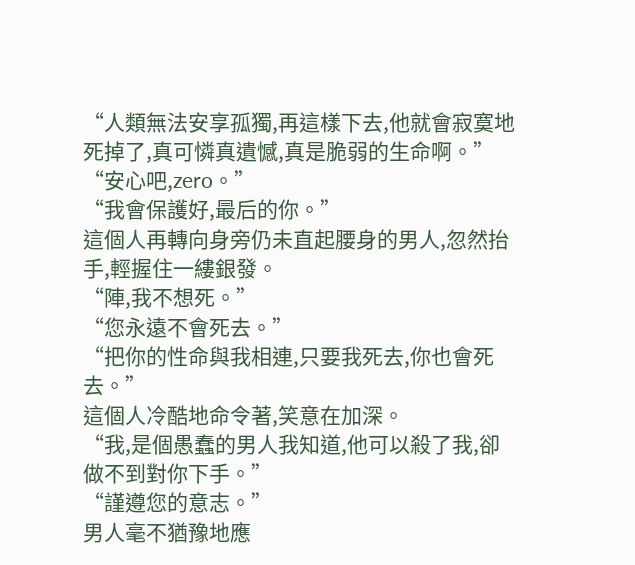“人類無法安享孤獨,再這樣下去,他就會寂寞地死掉了,真可憐真遺憾,真是脆弱的生命啊。”
“安心吧,zero。”
“我會保護好,最后的你。”
這個人再轉向身旁仍未直起腰身的男人,忽然抬手,輕握住一縷銀發。
“陣,我不想死。”
“您永遠不會死去。”
“把你的性命與我相連,只要我死去,你也會死去。”
這個人冷酷地命令著,笑意在加深。
“我,是個愚蠢的男人我知道,他可以殺了我,卻做不到對你下手。”
“謹遵您的意志。”
男人毫不猶豫地應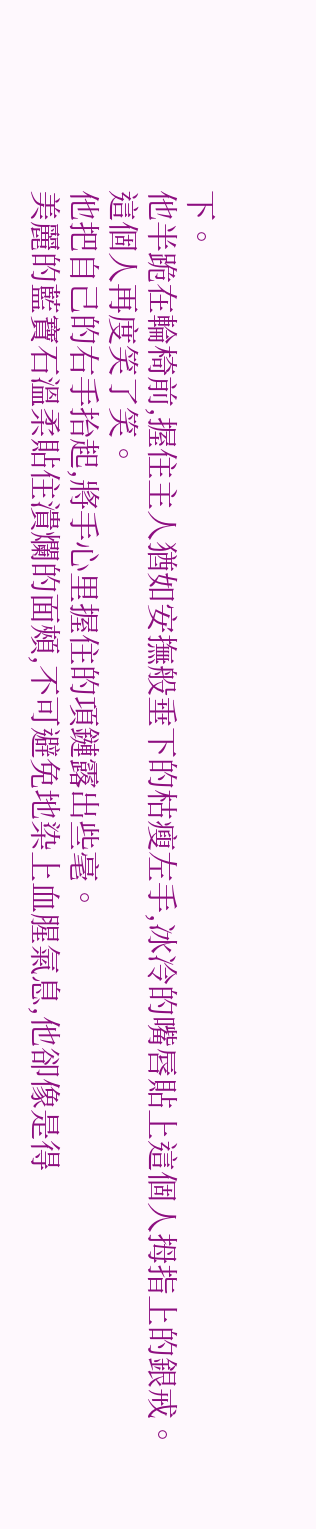下。
他半跪在輪椅前,握住主人猶如安撫般垂下的枯瘦左手,冰冷的嘴唇貼上這個人拇指上的銀戒。
這個人再度笑了笑。
他把自己的右手抬起,將手心里握住的項鏈露出些毫。
美麗的藍寶石溫柔貼住潰爛的面頰,不可避免地染上血腥氣息,他卻像是得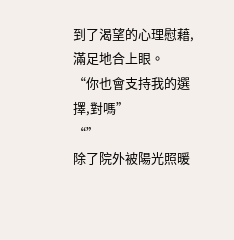到了渴望的心理慰藉,滿足地合上眼。
“你也會支持我的選擇,對嗎”
“”
除了院外被陽光照暖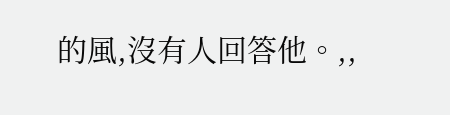的風,沒有人回答他。,,